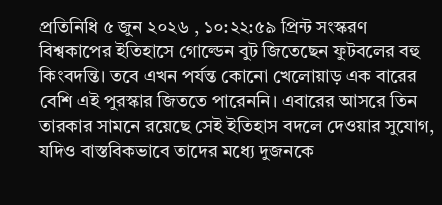প্রতিনিধি ৫ জুন ২০২৬ , ১০:২২:৫৯ প্রিন্ট সংস্করণ
বিশ্বকাপের ইতিহাসে গোল্ডেন বুট জিতেছেন ফুটবলের বহু কিংবদন্তি। তবে এখন পর্যন্ত কোনো খেলোয়াড় এক বারের বেশি এই পুরস্কার জিততে পারেননি। এবারের আসরে তিন তারকার সামনে রয়েছে সেই ইতিহাস বদলে দেওয়ার সুযোগ, যদিও বাস্তবিকভাবে তাদের মধ্যে দুজনকে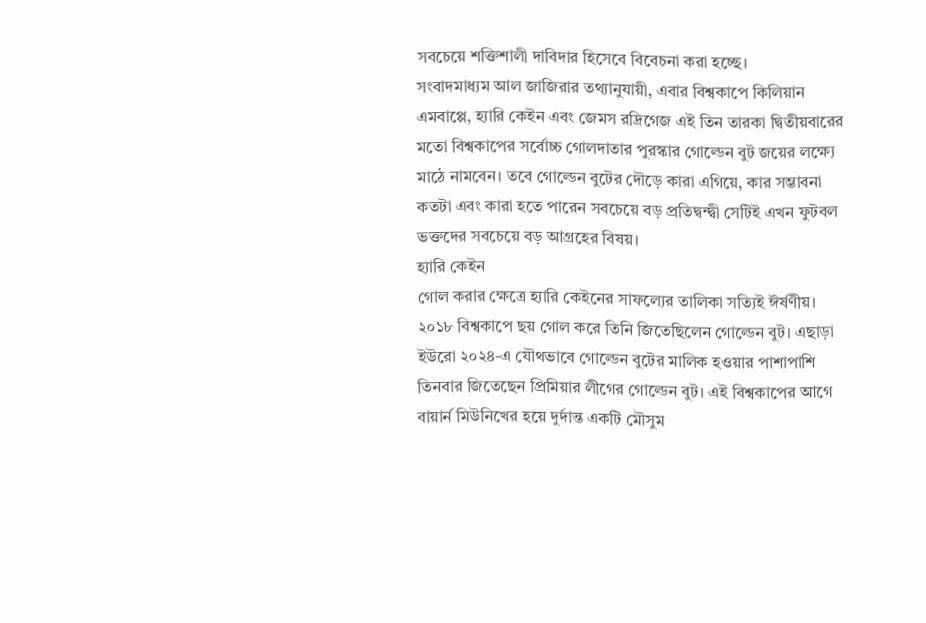সবচেয়ে শক্তিশালী দাবিদার হিসেবে বিবেচনা করা হচ্ছে।
সংবাদমাধ্যম আল জাজিরার তথ্যানুযায়ী, এবার বিশ্বকাপে কিলিয়ান এমবাপ্পে, হ্যারি কেইন এবং জেমস রদ্রিগেজ এই তিন তারকা দ্বিতীয়বারের মতো বিশ্বকাপের সর্বোচ্চ গোলদাতার পুরস্কার গোল্ডেন বুট জয়ের লক্ষ্যে মাঠে নামবেন। তবে গোল্ডেন বুটের দৌড়ে কারা এগিয়ে, কার সম্ভাবনা কতটা এবং কারা হতে পারেন সবচেয়ে বড় প্রতিদ্বন্দ্বী সেটিই এখন ফুটবল ভক্তদের সবচেয়ে বড় আগ্রহের বিষয়।
হ্যারি কেইন
গোল করার ক্ষেত্রে হ্যারি কেইনের সাফল্যের তালিকা সত্যিই ঈর্ষণীয়। ২০১৮ বিশ্বকাপে ছয় গোল করে তিনি জিতেছিলেন গোল্ডেন বুট। এছাড়া ইউরো ২০২৪-এ যৌথভাবে গোল্ডেন বুটের মালিক হওয়ার পাশাপাশি তিনবার জিতেছেন প্রিমিয়ার লীগের গোল্ডেন বুট। এই বিশ্বকাপের আগে বায়ার্ন মিউনিখের হয়ে দুর্দান্ত একটি মৌসুম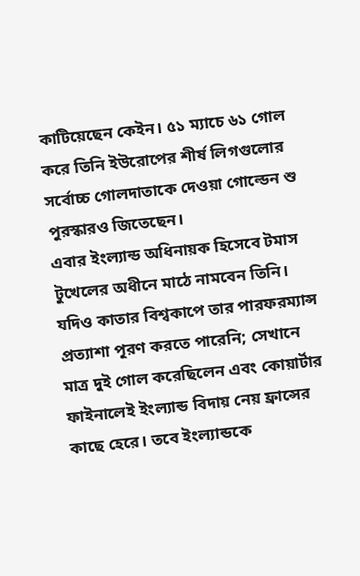কাটিয়েছেন কেইন। ৫১ ম্যাচে ৬১ গোল করে তিনি ইউরোপের শীর্ষ লিগগুলোর সর্বোচ্চ গোলদাতাকে দেওয়া গোল্ডেন শু পুরস্কারও জিতেছেন।
এবার ইংল্যান্ড অধিনায়ক হিসেবে টমাস টুখেলের অধীনে মাঠে নামবেন তিনি। যদিও কাতার বিশ্বকাপে তার পারফরম্যান্স প্রত্যাশা পূরণ করতে পারেনি; সেখানে মাত্র দুই গোল করেছিলেন এবং কোয়ার্টার ফাইনালেই ইংল্যান্ড বিদায় নেয় ফ্রান্সের কাছে হেরে। তবে ইংল্যান্ডকে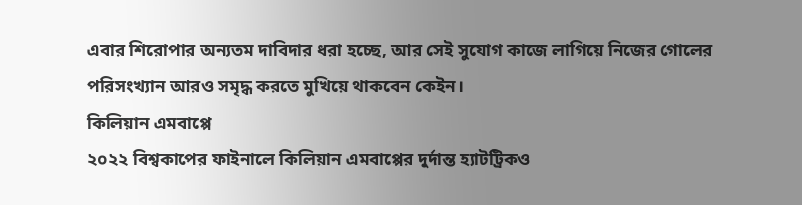এবার শিরোপার অন্যতম দাবিদার ধরা হচ্ছে, আর সেই সুযোগ কাজে লাগিয়ে নিজের গোলের পরিসংখ্যান আরও সমৃদ্ধ করতে মুখিয়ে থাকবেন কেইন।
কিলিয়ান এমবাপ্পে
২০২২ বিশ্বকাপের ফাইনালে কিলিয়ান এমবাপ্পের দুর্দান্ত হ্যাটট্রিকও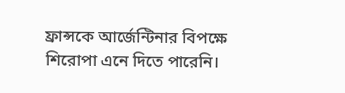ফ্রান্সকে আর্জেন্টিনার বিপক্ষে শিরোপা এনে দিতে পারেনি।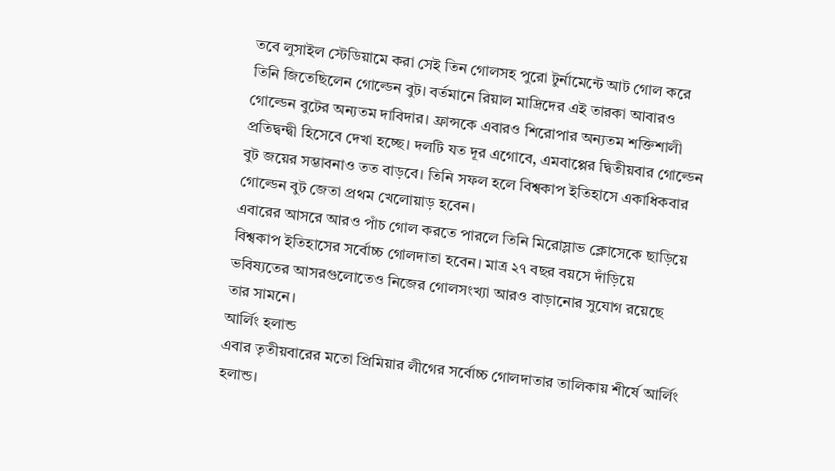তবে লুসাইল স্টেডিয়ামে করা সেই তিন গোলসহ পুরো টুর্নামেন্টে আট গোল করে তিনি জিতেছিলেন গোল্ডেন বুট। বর্তমানে রিয়াল মাদ্রিদের এই তারকা আবারও গোল্ডেন বুটের অন্যতম দাবিদার। ফ্রান্সকে এবারও শিরোপার অন্যতম শক্তিশালী প্রতিদ্বন্দ্বী হিসেবে দেখা হচ্ছে। দলটি যত দূর এগোবে, এমবাপ্পের দ্বিতীয়বার গোল্ডেন বুট জয়ের সম্ভাবনাও তত বাড়বে। তিনি সফল হলে বিশ্বকাপ ইতিহাসে একাধিকবার গোল্ডেন বুট জেতা প্রথম খেলোয়াড় হবেন।
এবারের আসরে আরও পাঁচ গোল করতে পারলে তিনি মিরোস্লাভ ক্লোসেকে ছাড়িয়ে বিশ্বকাপ ইতিহাসের সর্বোচ্চ গোলদাতা হবেন। মাত্র ২৭ বছর বয়সে দাঁড়িয়ে ভবিষ্যতের আসরগুলোতেও নিজের গোলসংখ্যা আরও বাড়ানোর সুযোগ রয়েছে তার সামনে।
আর্লিং হলান্ড
এবার তৃতীয়বারের মতো প্রিমিয়ার লীগের সর্বোচ্চ গোলদাতার তালিকায় শীর্ষে আর্লিং হলান্ড।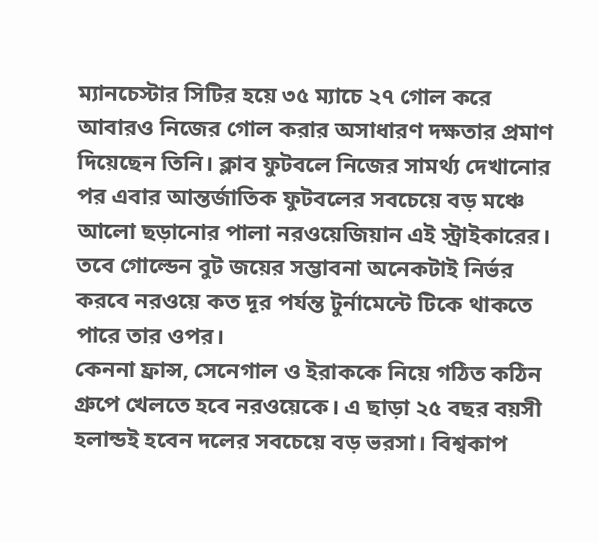ম্যানচেস্টার সিটির হয়ে ৩৫ ম্যাচে ২৭ গোল করে আবারও নিজের গোল করার অসাধারণ দক্ষতার প্রমাণ দিয়েছেন তিনি। ক্লাব ফুটবলে নিজের সামর্থ্য দেখানোর পর এবার আন্তর্জাতিক ফুটবলের সবচেয়ে বড় মঞ্চে আলো ছড়ানোর পালা নরওয়েজিয়ান এই স্ট্রাইকারের। তবে গোল্ডেন বুট জয়ের সম্ভাবনা অনেকটাই নির্ভর করবে নরওয়ে কত দূর পর্যন্ত টুর্নামেন্টে টিকে থাকতে পারে তার ওপর।
কেননা ফ্রান্স, সেনেগাল ও ইরাককে নিয়ে গঠিত কঠিন গ্রুপে খেলতে হবে নরওয়েকে। এ ছাড়া ২৫ বছর বয়সী হলান্ডই হবেন দলের সবচেয়ে বড় ভরসা। বিশ্বকাপ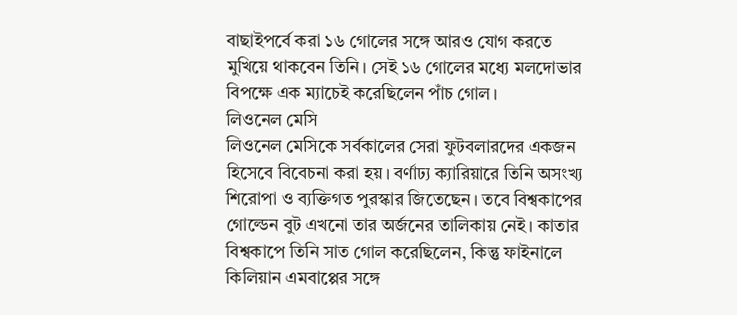বাছাইপর্বে করা ১৬ গোলের সঙ্গে আরও যোগ করতে মুখিয়ে থাকবেন তিনি। সেই ১৬ গোলের মধ্যে মলদোভার বিপক্ষে এক ম্যাচেই করেছিলেন পাঁচ গোল।
লিওনেল মেসি
লিওনেল মেসিকে সর্বকালের সেরা ফুটবলারদের একজন হিসেবে বিবেচনা করা হয়। বর্ণাঢ্য ক্যারিয়ারে তিনি অসংখ্য শিরোপা ও ব্যক্তিগত পুরস্কার জিতেছেন। তবে বিশ্বকাপের গোল্ডেন বুট এখনো তার অর্জনের তালিকায় নেই। কাতার বিশ্বকাপে তিনি সাত গোল করেছিলেন, কিন্তু ফাইনালে কিলিয়ান এমবাপ্পের সঙ্গে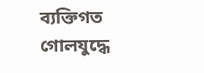ব্যক্তিগত গোলযুদ্ধে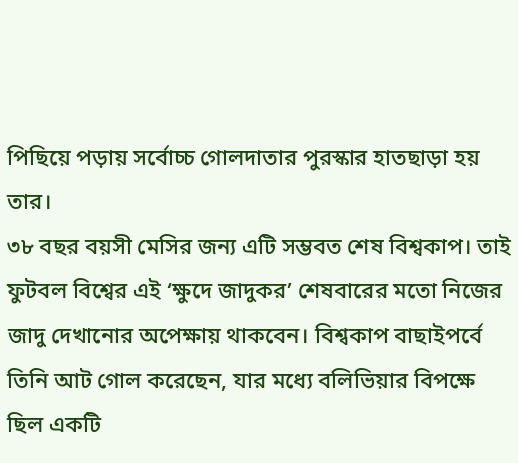পিছিয়ে পড়ায় সর্বোচ্চ গোলদাতার পুরস্কার হাতছাড়া হয় তার।
৩৮ বছর বয়সী মেসির জন্য এটি সম্ভবত শেষ বিশ্বকাপ। তাই ফুটবল বিশ্বের এই ‘ক্ষুদে জাদুকর’ শেষবারের মতো নিজের জাদু দেখানোর অপেক্ষায় থাকবেন। বিশ্বকাপ বাছাইপর্বে তিনি আট গোল করেছেন, যার মধ্যে বলিভিয়ার বিপক্ষে ছিল একটি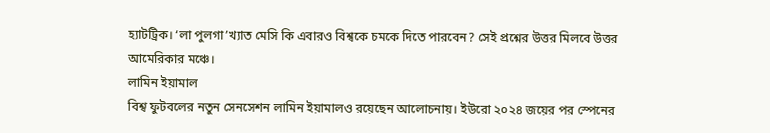হ্যাটট্রিক। ‘লা পুলগা’খ্যাত মেসি কি এবারও বিশ্বকে চমকে দিতে পারবেন? সেই প্রশ্নের উত্তর মিলবে উত্তর আমেরিকার মঞ্চে।
লামিন ইয়ামাল
বিশ্ব ফুটবলের নতুন সেনসেশন লামিন ইয়ামালও রয়েছেন আলোচনায়। ইউরো ২০২৪ জয়ের পর স্পেনের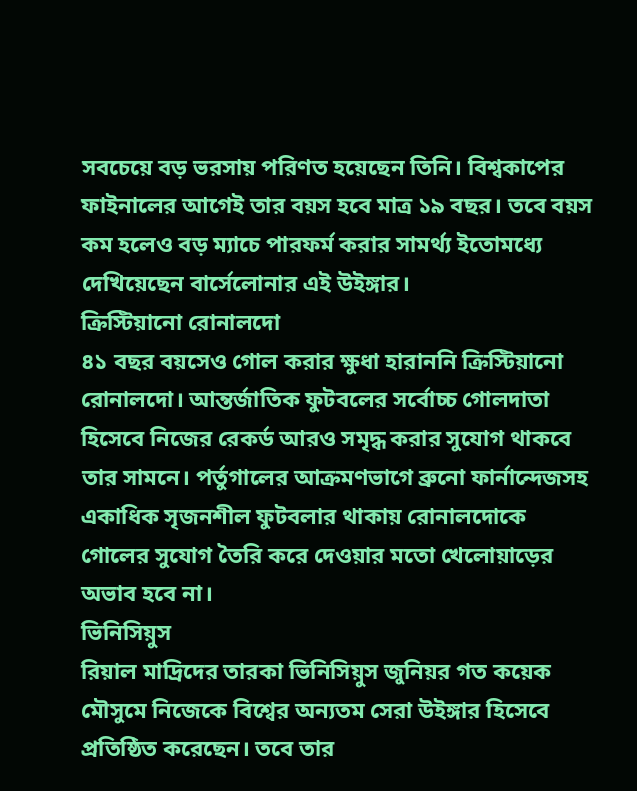সবচেয়ে বড় ভরসায় পরিণত হয়েছেন তিনি। বিশ্বকাপের ফাইনালের আগেই তার বয়স হবে মাত্র ১৯ বছর। তবে বয়স কম হলেও বড় ম্যাচে পারফর্ম করার সামর্থ্য ইতোমধ্যে দেখিয়েছেন বার্সেলোনার এই উইঙ্গার।
ক্রিস্টিয়ানো রোনালদো
৪১ বছর বয়সেও গোল করার ক্ষুধা হারাননি ক্রিস্টিয়ানো রোনালদো। আন্তর্জাতিক ফুটবলের সর্বোচ্চ গোলদাতা হিসেবে নিজের রেকর্ড আরও সমৃদ্ধ করার সুযোগ থাকবে তার সামনে। পর্তুগালের আক্রমণভাগে ব্রুনো ফার্নান্দেজসহ একাধিক সৃজনশীল ফুটবলার থাকায় রোনালদোকে গোলের সুযোগ তৈরি করে দেওয়ার মতো খেলোয়াড়ের অভাব হবে না।
ভিনিসিয়ুস
রিয়াল মাদ্রিদের তারকা ভিনিসিয়ুস জুনিয়র গত কয়েক মৌসুমে নিজেকে বিশ্বের অন্যতম সেরা উইঙ্গার হিসেবে প্রতিষ্ঠিত করেছেন। তবে তার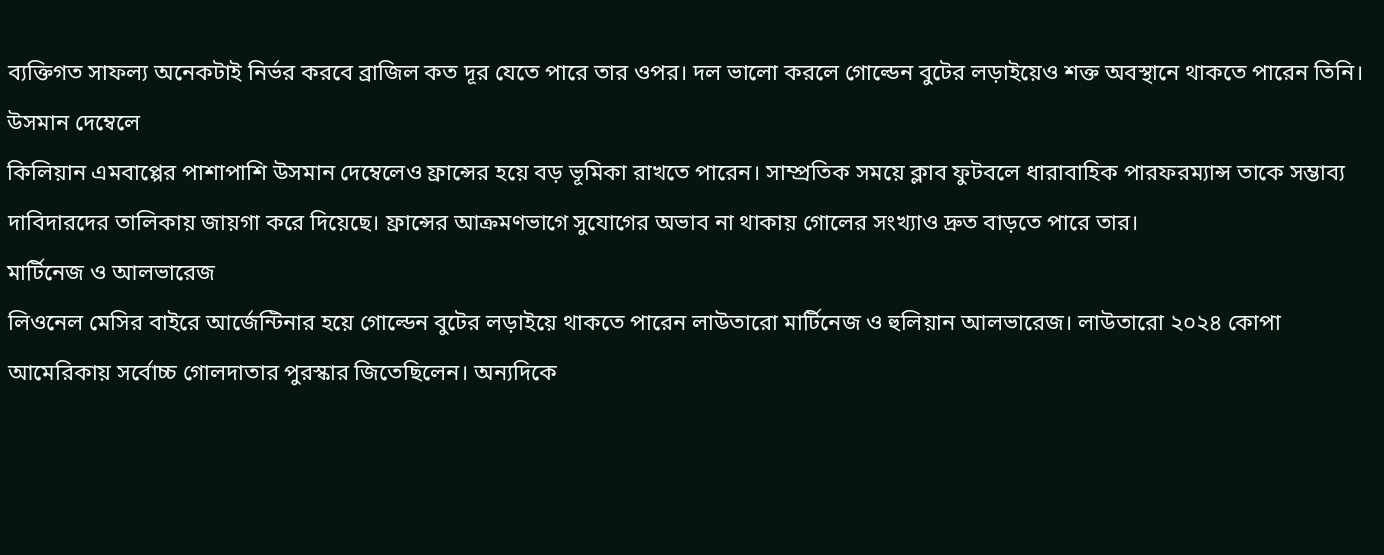ব্যক্তিগত সাফল্য অনেকটাই নির্ভর করবে ব্রাজিল কত দূর যেতে পারে তার ওপর। দল ভালো করলে গোল্ডেন বুটের লড়াইয়েও শক্ত অবস্থানে থাকতে পারেন তিনি।
উসমান দেম্বেলে
কিলিয়ান এমবাপ্পের পাশাপাশি উসমান দেম্বেলেও ফ্রান্সের হয়ে বড় ভূমিকা রাখতে পারেন। সাম্প্রতিক সময়ে ক্লাব ফুটবলে ধারাবাহিক পারফরম্যান্স তাকে সম্ভাব্য দাবিদারদের তালিকায় জায়গা করে দিয়েছে। ফ্রান্সের আক্রমণভাগে সুযোগের অভাব না থাকায় গোলের সংখ্যাও দ্রুত বাড়তে পারে তার।
মার্টিনেজ ও আলভারেজ
লিওনেল মেসির বাইরে আর্জেন্টিনার হয়ে গোল্ডেন বুটের লড়াইয়ে থাকতে পারেন লাউতারো মার্টিনেজ ও হুলিয়ান আলভারেজ। লাউতারো ২০২৪ কোপা আমেরিকায় সর্বোচ্চ গোলদাতার পুরস্কার জিতেছিলেন। অন্যদিকে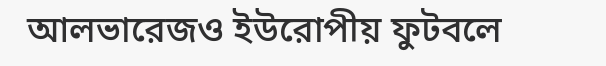আলভারেজও ইউরোপীয় ফুটবলে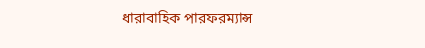ধারাবাহিক পারফরম্যান্স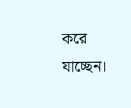করে যাচ্ছেন।